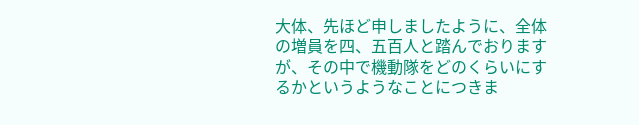大体、先ほど申しましたように、全体の増員を四、五百人と踏んでおりますが、その中で機動隊をどのくらいにするかというようなことにつきま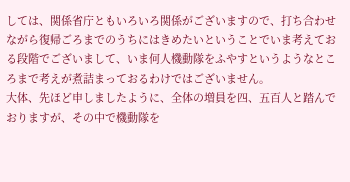しては、関係省庁ともいろいろ関係がございますので、打ち合わせながら復帰ごろまでのうちにはきめたいということでいま考えておる段階でございまして、いま何人機動隊をふやすというようなところまで考えが煮詰まっておるわけではございません。
大体、先ほど申しましたように、全体の増員を四、五百人と踏んでおりますが、その中で機動隊を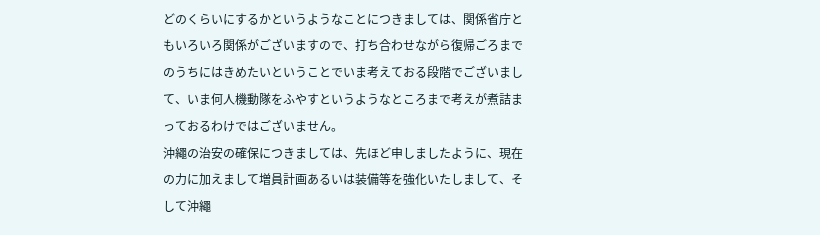どのくらいにするかというようなことにつきましては、関係省庁ともいろいろ関係がございますので、打ち合わせながら復帰ごろまでのうちにはきめたいということでいま考えておる段階でございまして、いま何人機動隊をふやすというようなところまで考えが煮詰まっておるわけではございません。
沖繩の治安の確保につきましては、先ほど申しましたように、現在の力に加えまして増員計画あるいは装備等を強化いたしまして、そして沖繩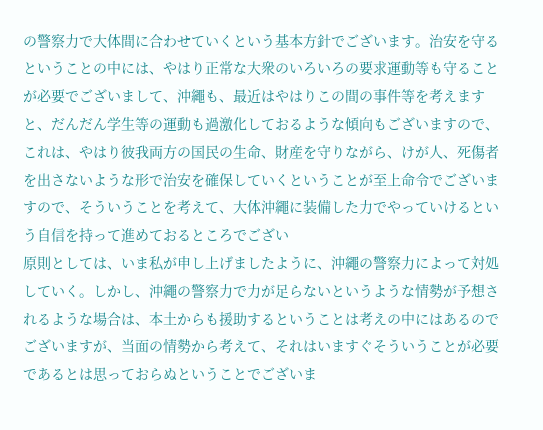の警察力で大体間に合わせていくという基本方針でございます。治安を守るということの中には、やはり正常な大衆のいろいろの要求運動等も守ることが必要でございまして、沖繩も、最近はやはりこの間の事件等を考えますと、だんだん学生等の運動も過激化しておるような傾向もございますので、これは、やはり彼我両方の国民の生命、財産を守りながら、けが人、死傷者を出さないような形で治安を確保していくということが至上命令でございますので、そういうことを考えて、大体沖繩に装備した力でやっていけるという自信を持って進めておるところでござい
原則としては、いま私が申し上げましたように、沖繩の警察力によって対処していく。しかし、沖繩の警察力で力が足らないというような情勢が予想されるような場合は、本土からも援助するということは考えの中にはあるのでございますが、当面の情勢から考えて、それはいますぐそういうことが必要であるとは思っておらぬということでございま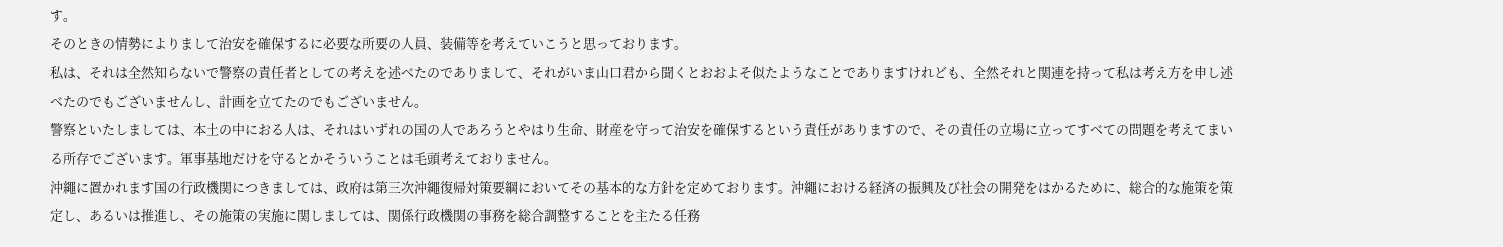す。
そのときの情勢によりまして治安を確保するに必要な所要の人員、装備等を考えていこうと思っております。
私は、それは全然知らないで警察の責任者としての考えを述べたのでありまして、それがいま山口君から聞くとおおよそ似たようなことでありますけれども、全然それと関連を持って私は考え方を申し述べたのでもございませんし、計画を立てたのでもございません。
警察といたしましては、本土の中におる人は、それはいずれの国の人であろうとやはり生命、財産を守って治安を確保するという責任がありますので、その責任の立場に立ってすべての問題を考えてまいる所存でございます。軍事基地だけを守るとかそういうことは毛頭考えておりません。
沖繩に置かれます国の行政機関につきましては、政府は第三次沖繩復帰対策要綱においてその基本的な方針を定めております。沖繩における経済の振興及び社会の開発をはかるために、総合的な施策を策定し、あるいは推進し、その施策の実施に関しましては、関係行政機関の事務を総合調整することを主たる任務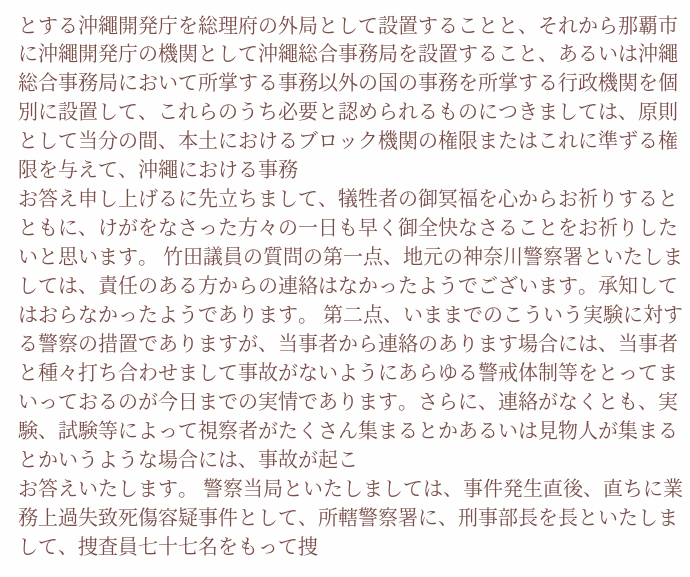とする沖繩開発庁を総理府の外局として設置することと、それから那覇市に沖繩開発庁の機関として沖繩総合事務局を設置すること、あるいは沖繩総合事務局において所掌する事務以外の国の事務を所掌する行政機関を個別に設置して、これらのうち必要と認められるものにつきましては、原則として当分の間、本土におけるブロック機関の権限またはこれに準ずる権限を与えて、沖繩における事務
お答え申し上げるに先立ちまして、犠牲者の御冥福を心からお祈りするとともに、けがをなさった方々の一日も早く御全快なさることをお祈りしたいと思います。 竹田議員の質問の第一点、地元の神奈川警察署といたしましては、責任のある方からの連絡はなかったようでございます。承知してはおらなかったようであります。 第二点、いままでのこういう実験に対する警察の措置でありますが、当事者から連絡のあります場合には、当事者と種々打ち合わせまして事故がないようにあらゆる警戒体制等をとってまいっておるのが今日までの実情であります。さらに、連絡がなくとも、実験、試験等によって視察者がたくさん集まるとかあるいは見物人が集まるとかいうような場合には、事故が起こ
お答えいたします。 警察当局といたしましては、事件発生直後、直ちに業務上過失致死傷容疑事件として、所轄警察署に、刑事部長を長といたしまして、捜査員七十七名をもって捜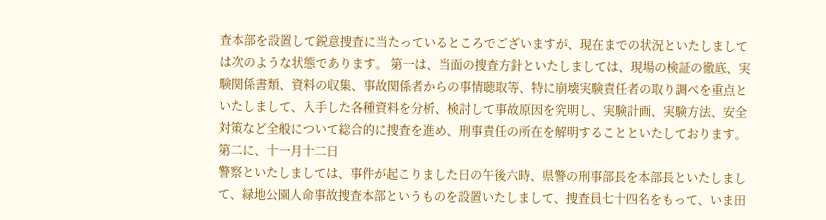査本部を設置して鋭意捜査に当たっているところでございますが、現在までの状況といたしましては次のような状態であります。 第一は、当面の捜査方針といたしましては、現場の検証の徹底、実験関係書類、資料の収集、事故関係者からの事情聴取等、特に崩壊実験責任者の取り調べを重点といたしまして、入手した各種資料を分析、検討して事故原因を究明し、実験計画、実験方法、安全対策など全般について総合的に捜査を進め、刑事責任の所在を解明することといたしております。 第二に、十一月十二日
警察といたしましては、事件が起こりました日の午後六時、県警の刑事部長を本部長といたしまして、緑地公園人命事故捜査本部というものを設置いたしまして、捜査員七十四名をもって、いま田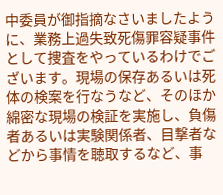中委員が御指摘なさいましたように、業務上過失致死傷罪容疑事件として捜査をやっているわけでございます。現場の保存あるいは死体の検案を行なうなど、そのほか綿密な現場の検証を実施し、負傷者あるいは実験関係者、目撃者などから事情を聴取するなど、事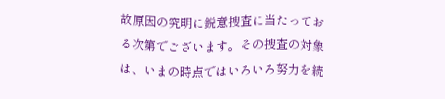故原因の究明に鋭意捜査に当たっておる次第でございます。その捜査の対象は、いまの時点ではいろいろ努力を続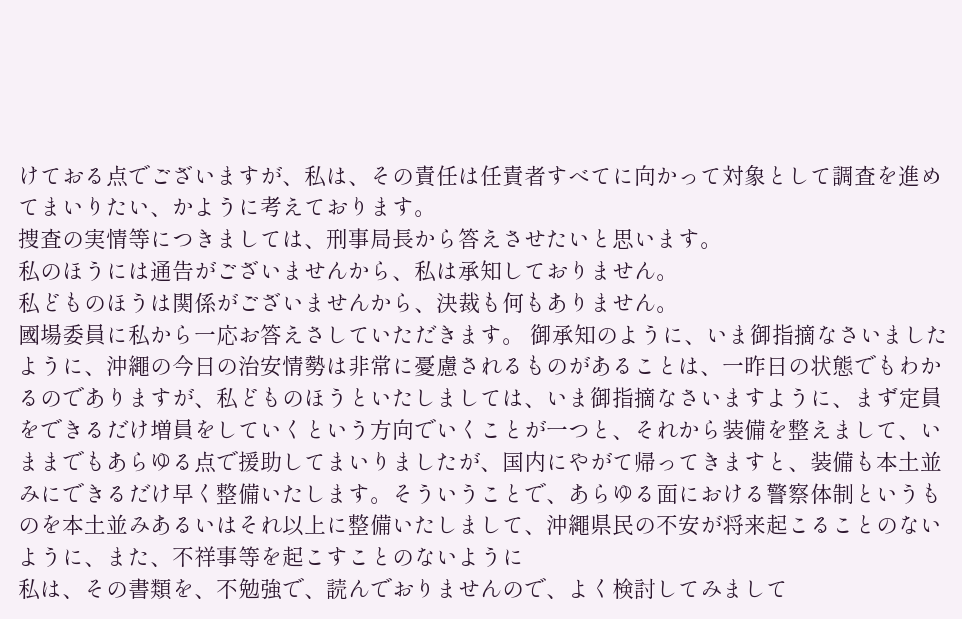けておる点でございますが、私は、その責任は任責者すべてに向かって対象として調査を進めてまいりたい、かように考えております。
捜査の実情等につきましては、刑事局長から答えさせたいと思います。
私のほうには通告がございませんから、私は承知しておりません。
私どものほうは関係がございませんから、決裁も何もありません。
國場委員に私から一応お答えさしていただきます。 御承知のように、いま御指摘なさいましたように、沖繩の今日の治安情勢は非常に憂慮されるものがあることは、一昨日の状態でもわかるのでありますが、私どものほうといたしましては、いま御指摘なさいますように、まず定員をできるだけ増員をしていくという方向でいくことが一つと、それから装備を整えまして、いままでもあらゆる点で援助してまいりましたが、国内にやがて帰ってきますと、装備も本土並みにできるだけ早く整備いたします。そういうことで、あらゆる面における警察体制というものを本土並みあるいはそれ以上に整備いたしまして、沖繩県民の不安が将来起こることのないように、また、不祥事等を起こすことのないように
私は、その書類を、不勉強で、読んでおりませんので、よく検討してみまして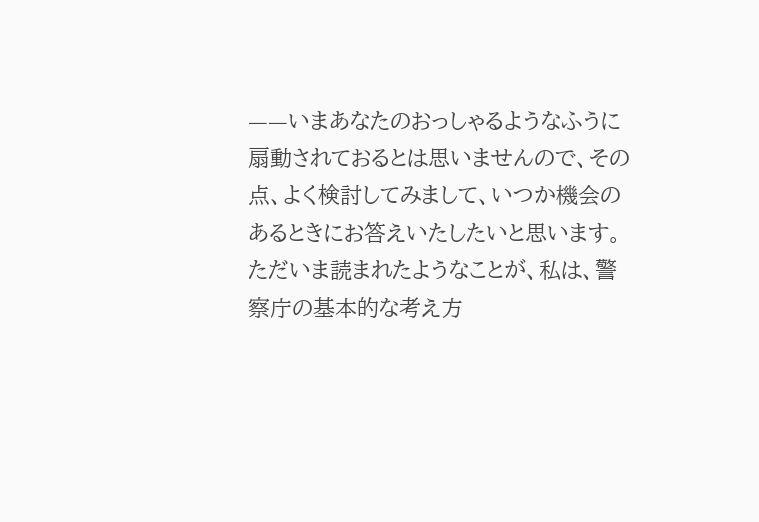——いまあなたのおっしゃるようなふうに扇動されておるとは思いませんので、その点、よく検討してみまして、いつか機会のあるときにお答えいたしたいと思います。
ただいま読まれたようなことが、私は、警察庁の基本的な考え方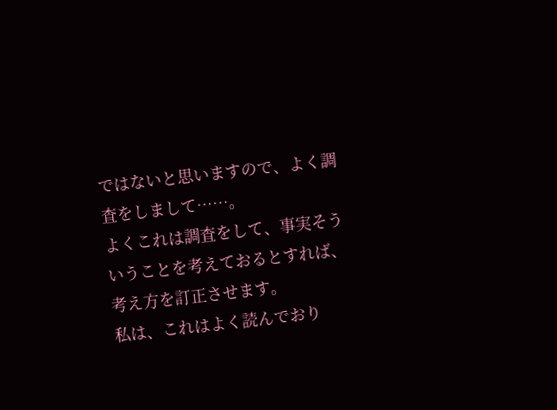ではないと思いますので、よく調査をしまして……。
よくこれは調査をして、事実そういうことを考えておるとすれば、考え方を訂正させます。
私は、これはよく読んでおり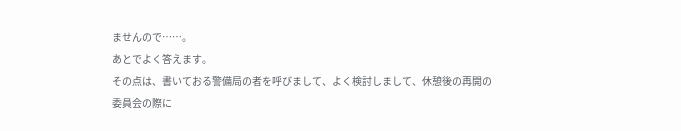ませんので……。
あとでよく答えます。
その点は、書いておる警備局の者を呼びまして、よく検討しまして、休憩後の再開の委員会の際に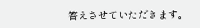答えさせていただきます。